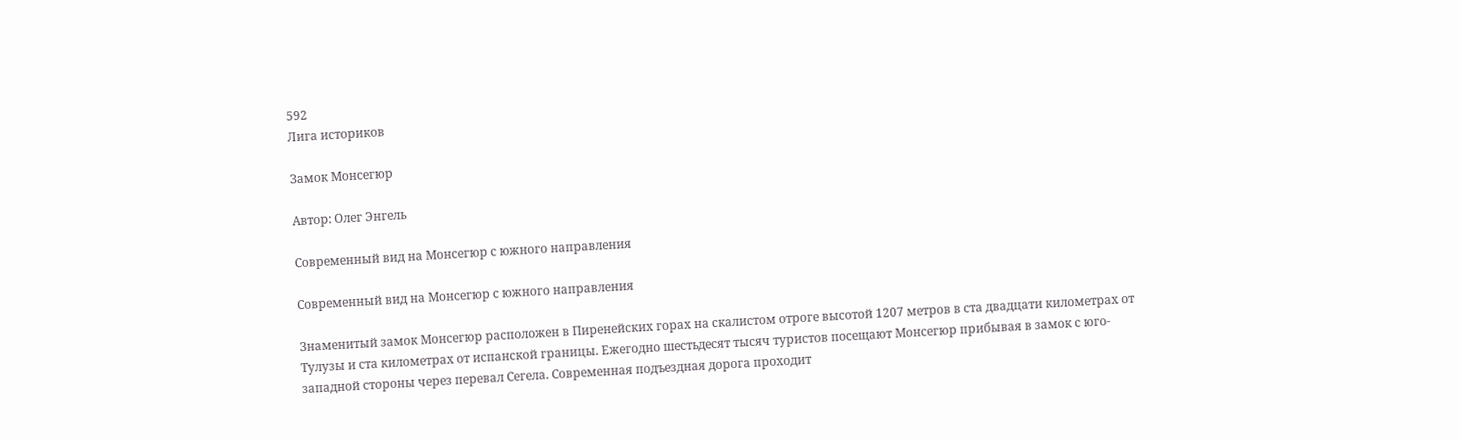592
Лига историков

Замок Монсегюр

Автор: Олег Энгель

Современный вид на Монсегюр с южного направления

Современный вид на Монсегюр с южного направления

Знаменитый замок Монсегюр расположен в Пиренейских горах на скалистом отроге высотой 1207 метров в ста двадцати километрах от Тулузы и ста километрах от испанской границы. Ежегодно шестьдесят тысяч туристов посещают Монсегюр прибывая в замок с юго-западной стороны через перевал Сегела. Современная подъездная дорога проходит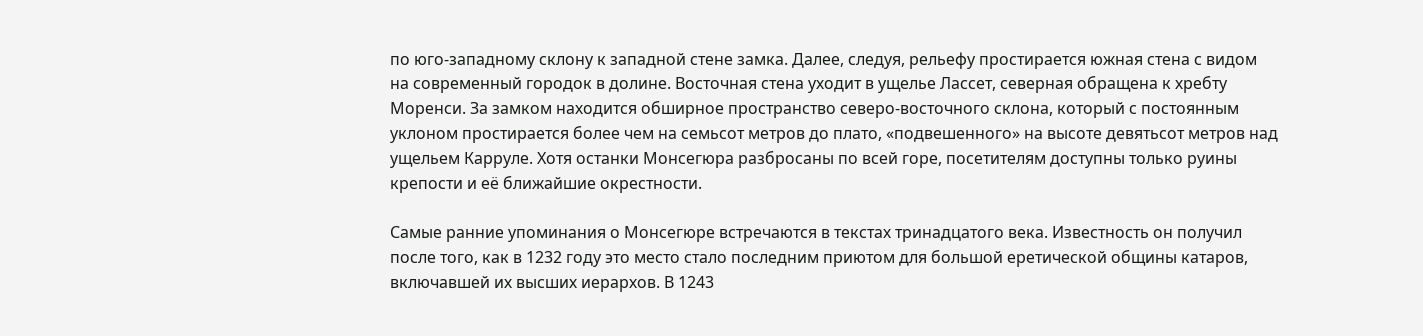по юго-западному склону к западной стене замка. Далее, следуя, рельефу простирается южная стена с видом на современный городок в долине. Восточная стена уходит в ущелье Лассет, северная обращена к хребту Моренси. За замком находится обширное пространство северо-восточного склона, который с постоянным уклоном простирается более чем на семьсот метров до плато, «подвешенного» на высоте девятьсот метров над ущельем Карруле. Хотя останки Монсегюра разбросаны по всей горе, посетителям доступны только руины крепости и её ближайшие окрестности.

Самые ранние упоминания о Монсегюре встречаются в текстах тринадцатого века. Известность он получил после того, как в 1232 году это место стало последним приютом для большой еретической общины катаров, включавшей их высших иерархов. В 1243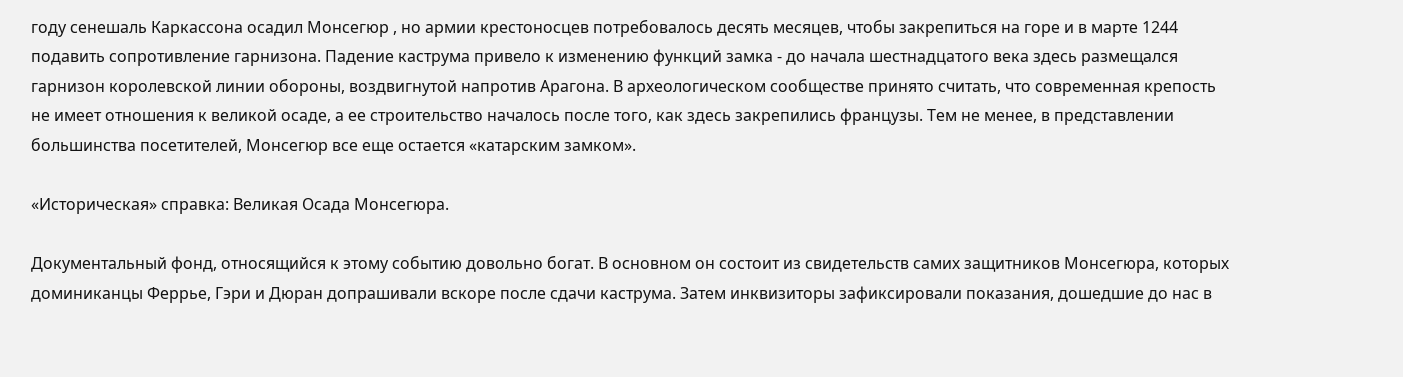году сенешаль Каркассона осадил Монсегюр , но армии крестоносцев потребовалось десять месяцев, чтобы закрепиться на горе и в марте 1244 подавить сопротивление гарнизона. Падение каструма привело к изменению функций замка - до начала шестнадцатого века здесь размещался гарнизон королевской линии обороны, воздвигнутой напротив Арагона. В археологическом сообществе принято считать, что современная крепость не имеет отношения к великой осаде, а ее строительство началось после того, как здесь закрепились французы. Тем не менее, в представлении большинства посетителей, Монсегюр все еще остается «катарским замком».

«Историческая» справка: Великая Осада Монсегюра.

Документальный фонд, относящийся к этому событию довольно богат. В основном он состоит из свидетельств самих защитников Монсегюра, которых доминиканцы Феррье, Гэри и Дюран допрашивали вскоре после сдачи каструма. Затем инквизиторы зафиксировали показания, дошедшие до нас в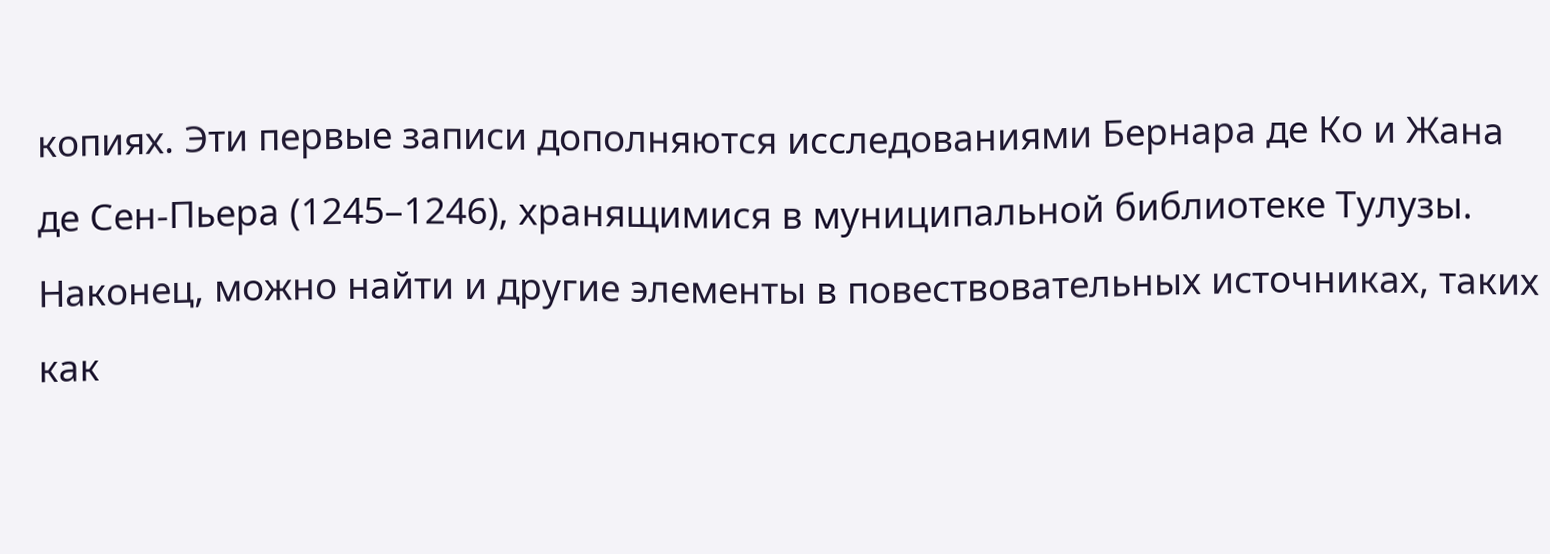копиях. Эти первые записи дополняются исследованиями Бернара де Ко и Жана де Сен-Пьера (1245–1246), хранящимися в муниципальной библиотеке Тулузы. Наконец, можно найти и другие элементы в повествовательных источниках, таких как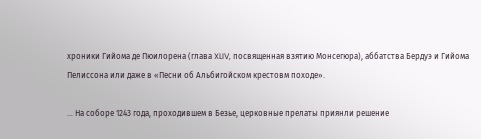хроники Гийома де Пюилорена (глава XLIV, посвященная взятию Монсегюра), аббатства Бердуэ и Гийома Пелиссона или даже в «Песни об Альбигойском крестовм походе».

... На соборе 1243 года, проходившем в Безье, церковные прелаты приянли решение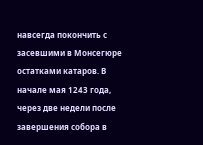навсегда покончить с засевшими в Монсегюре остатками катаров. В начале мая 1243 года, через две недели после завершения собора в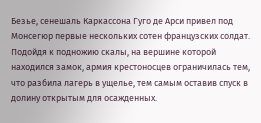Безье, сенешаль Каркассона Гуго де Арси привел под Монсегюр первые нескольких сотен французских солдат. Подойдя к подножию скалы, на вершине которой находился замок, армия крестоносцев ограничилась тем, что разбила лагерь в ущелье, тем самым оставив спуск в долину открытым для осажденных.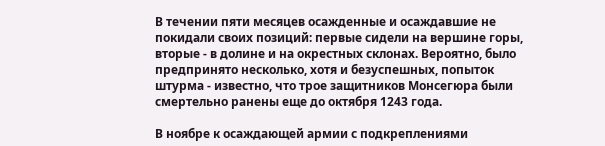В течении пяти месяцев осажденные и осаждавшие не покидали своих позиций: первые сидели на вершине горы, вторые - в долине и на окрестных склонах. Вероятно, было предпринято несколько, хотя и безуспешных, попыток штурма - известно, что трое защитников Монсегюра были смертельно ранены еще до октября 1243 года.

В ноябре к осаждающей армии с подкреплениями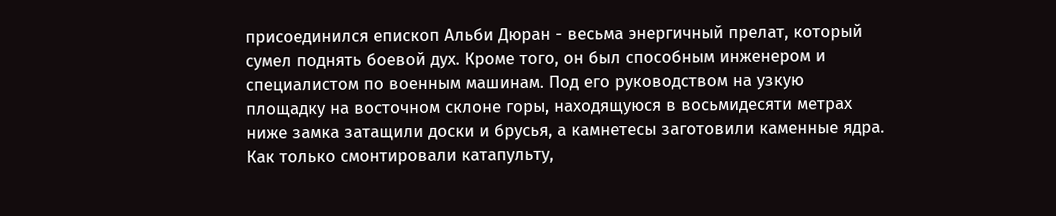присоединился епископ Альби Дюран - весьма энергичный прелат, который сумел поднять боевой дух. Кроме того, он был способным инженером и специалистом по военным машинам. Под его руководством на узкую площадку на восточном склоне горы, находящуюся в восьмидесяти метрах ниже замка затащили доски и брусья, а камнетесы заготовили каменные ядра. Как только смонтировали катапульту,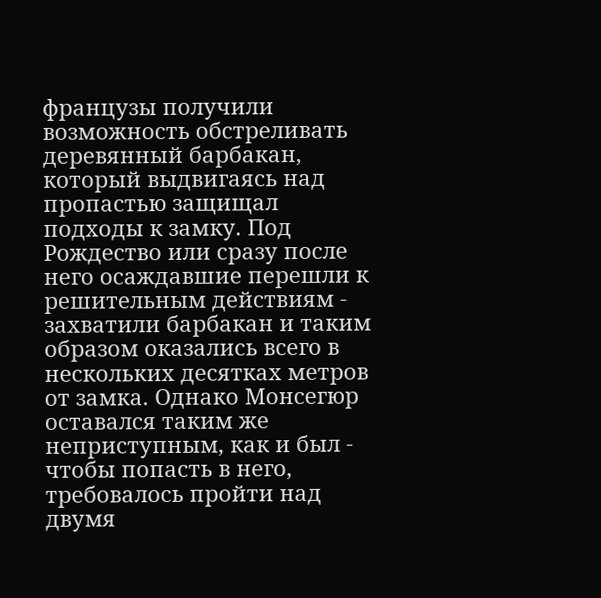французы получили возможность обстреливать деревянный барбакан, который выдвигаясь над пропастью защищал подходы к замку. Под Рождество или сразу после него осаждавшие перешли к решительным действиям - захватили барбакан и таким образом оказались всего в нескольких десятках метров от замка. Однако Монсегюр оставался таким же неприступным, как и был - чтобы попасть в него, требовалось пройти над двумя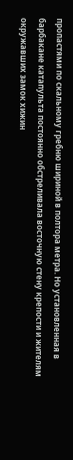пропастями по скальному гребню шириной в полтора метра. Но установленная в барбакане катапульта постоянно обстреливала восточную стену крепости и жителям окружавших замок хижин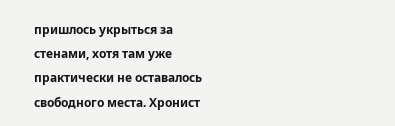пришлось укрыться за стенами, хотя там уже практически не оставалось свободного места. Хронист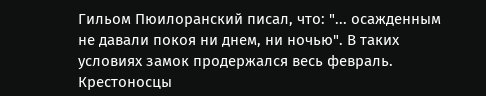Гильом Пюилоранский писал, что: "... осажденным не давали покоя ни днем, ни ночью". В таких условиях замок продержался весь февраль. Крестоносцы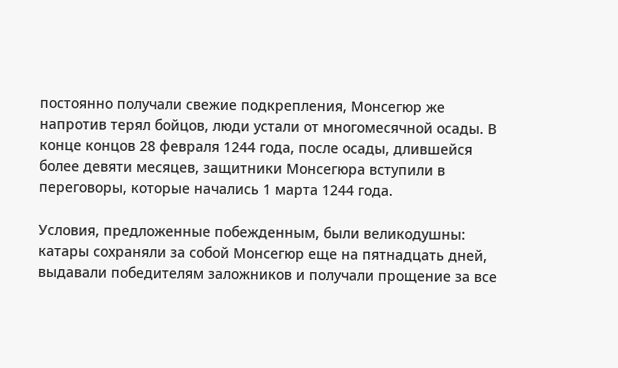постоянно получали свежие подкрепления, Монсегюр же напротив терял бойцов, люди устали от многомесячной осады. В конце концов 28 февраля 1244 года, после осады, длившейся более девяти месяцев, защитники Монсегюра вступили в переговоры, которые начались 1 марта 1244 года.

Условия, предложенные побежденным, были великодушны: катары сохраняли за собой Монсегюр еще на пятнадцать дней, выдавали победителям заложников и получали прощение за все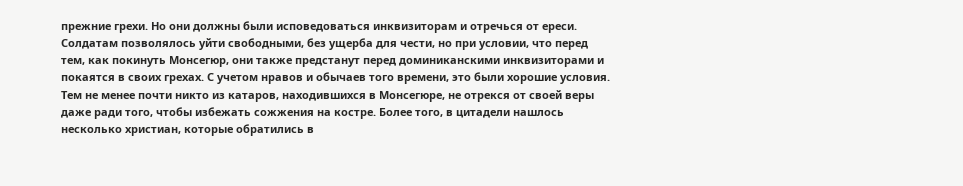прежние грехи. Но они должны были исповедоваться инквизиторам и отречься от ереси. Солдатам позволялось уйти свободными, без ущерба для чести, но при условии, что перед тем, как покинуть Монсегюр, они также предстанут перед доминиканскими инквизиторами и покаятся в своих грехах. С учетом нравов и обычаев того времени, это были хорошие условия. Тем не менее почти никто из катаров, находившихся в Монсегюре, не отрекся от своей веры даже ради того, чтобы избежать сожжения на костре. Более того, в цитадели нашлось несколько христиан, которые обратились в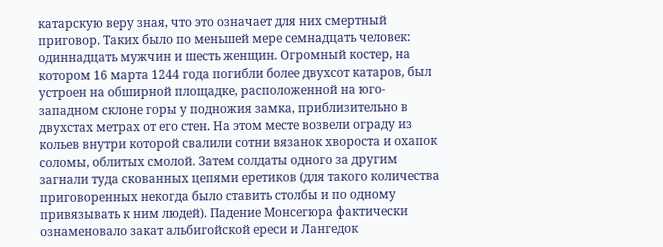катарскую веру зная, что это означает для них смертный приговор. Таких было по меньшей мере семнадцать человек: одиннадцать мужчин и шесть женщин. Огромный костер, на котором 16 марта 1244 года погибли более двухсот катаров, был устроен на обширной площадке, расположенной на юго-западном склоне горы у подножия замка, приблизительно в двухстах метрах от его стен. На этом месте возвели ограду из кольев внутри которой свалили сотни вязанок хвороста и охапок соломы, облитых смолой. Затем солдаты одного за другим загнали туда скованных цепями еретиков (для такого количества приговоренных некогда было ставить столбы и по одному привязывать к ним людей). Падение Монсегюра фактически ознаменовало закат альбигойской ереси и Лангедок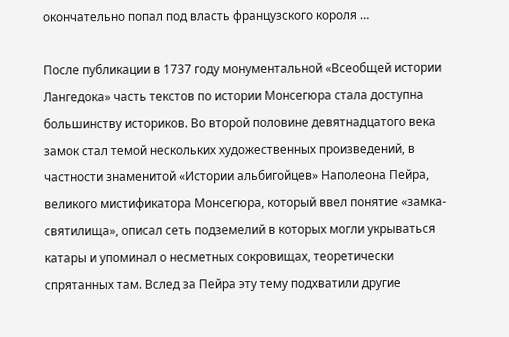окончательно попал под власть французского короля …

После публикации в 1737 году монументальной «Всеобщей истории Лангедока» часть текстов по истории Монсегюра стала доступна большинству историков. Во второй половине девятнадцатого века замок стал темой нескольких художественных произведений, в частности знаменитой «Истории альбигойцев» Наполеона Пейра, великого мистификатора Монсегюра, который ввел понятие «замка-святилища», описал сеть подземелий в которых могли укрываться катары и упоминал о несметных сокровищах, теоретически спрятанных там. Вслед за Пейра эту тему подхватили другие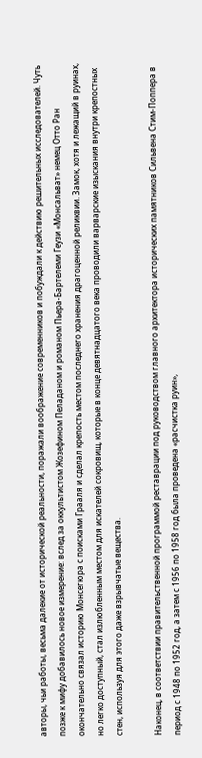авторы, чьи работы, весьма далекие от исторической реальности, поражали воображение современников и побуждали к действию решительных исследователей. Чуть позже к мифу добавилось новое измерение: вслед за оккультистом Жозефином Пеладаном и романом Пьера-Бартелеми Геузи «Монсальват» немец Отто Ран окончательно связал историю Монсегюра с поисками Грааля и сделал крепость местом последнего хранения драгоценной реликвии. Замок, хотя и лежащий в руинах, но легко доступный, стал излюбленным местом для искателей сокровищ, которые в конце девятнадцатого века проводили варварские изыскания внутри крепостных стен, используя для этого даже взрывчатые вещества.

Наконец, в соответствии правительственной программой реставрации под руководством главного архитектора исторических памятников Сильвена Стим-Поппера в период с 1948 по 1952 год, а затем с 1956 по 1958 год была проведена «расчистка руин»,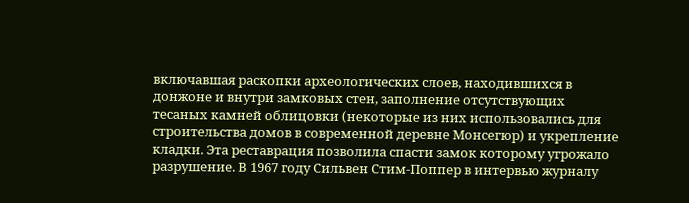включавшая раскопки археологических слоев, находившихся в донжоне и внутри замковых стен, заполнение отсутствующих тесаных камней облицовки (некоторые из них использовались для строительства домов в современной деревне Монсегюр) и укрепление кладки. Эта реставрация позволила спасти замок которому угрожало разрушение. В 1967 году Сильвен Стим-Поппер в интервью журналу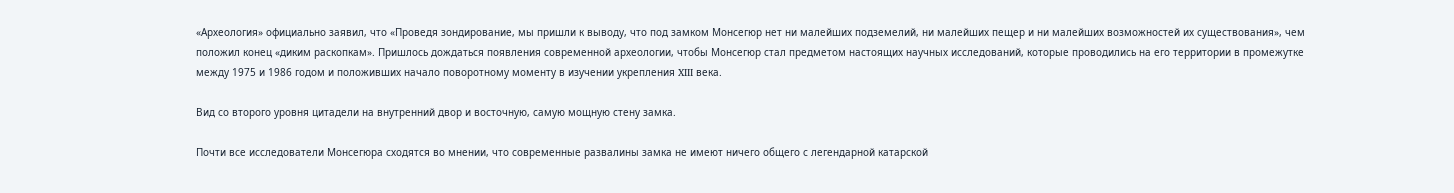«Археология» официально заявил, что «Проведя зондирование, мы пришли к выводу, что под замком Монсегюр нет ни малейших подземелий, ни малейших пещер и ни малейших возможностей их существования», чем положил конец «диким раскопкам». Пришлось дождаться появления современной археологии, чтобы Монсегюр стал предметом настоящих научных исследований, которые проводились на его территории в промежутке между 1975 и 1986 годом и положивших начало поворотному моменту в изучении укрепления XIII века.

Вид со второго уровня цитадели на внутренний двор и восточную, самую мощную стену замка.

Почти все исследователи Монсегюра сходятся во мнении, что современные развалины замка не имеют ничего общего с легендарной катарской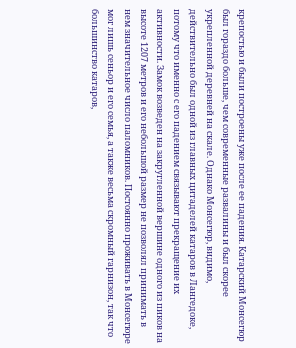крепостью и были построены уже после ее падения. Катарский Монсегюр был гораздо больше, чем современные развалины и был скорее укрепленной деревней на скале. Однако Монсегюр, видимо, действительно был одной из главных цитаделей катаров в Лангедоке, потому что именно с его падением связывают прекращение их активности. Замок возведен на закругленной вершине одного из пиков на высоте 1207 метров и его небольшой размер не позволял принимать в нем значительное число паломников. Постоянно проживать в Монсегюре мог лишь сеньор и его семья, а также весьма скромный гарнизон, так что большинство катаров,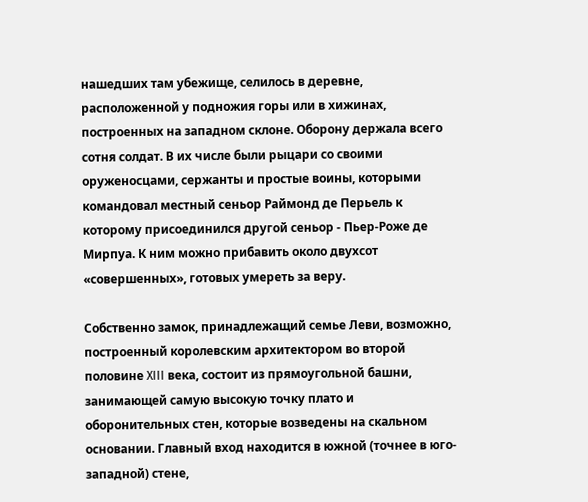нашедших там убежище, селилось в деревне, расположенной у подножия горы или в хижинах, построенных на западном склоне. Оборону держала всего сотня солдат. В их числе были рыцари со своими оруженосцами, сержанты и простые воины, которыми командовал местный сеньор Раймонд де Перьель к которому присоединился другой сеньор - Пьер-Роже де Мирпуа. К ним можно прибавить около двухсот «совершенных», готовых умереть за веру.

Собственно замок, принадлежащий семье Леви, возможно, построенный королевским архитектором во второй половине XIII века, состоит из прямоугольной башни, занимающей самую высокую точку плато и оборонительных стен, которые возведены на скальном основании. Главный вход находится в южной (точнее в юго-западной) стене,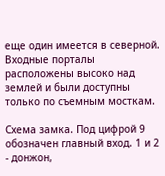еще один имеется в северной. Входные порталы расположены высоко над землей и были доступны только по съемным мосткам.

Схема замка. Под цифрой 9 обозначен главный вход. 1 и 2 - донжон,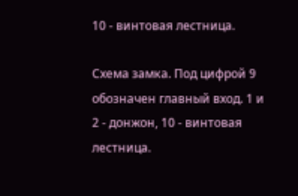10 - винтовая лестница.

Схема замка. Под цифрой 9 обозначен главный вход. 1 и 2 - донжон, 10 - винтовая лестница.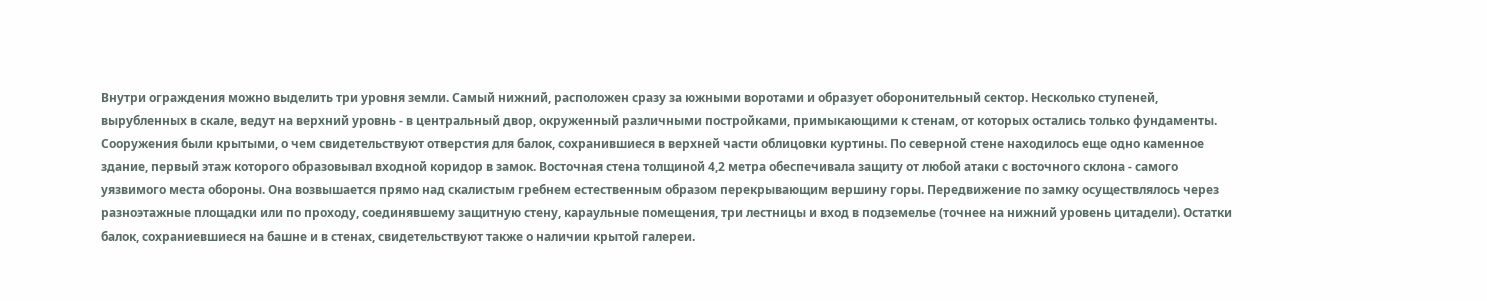Внутри ограждения можно выделить три уровня земли. Самый нижний, расположен сразу за южными воротами и образует оборонительный сектор. Несколько ступеней, вырубленных в скале, ведут на верхний уровнь - в центральный двор, окруженный различными постройками, примыкающими к стенам, от которых остались только фундаменты. Сооружения были крытыми, о чем свидетельствуют отверстия для балок, сохранившиеся в верхней части облицовки куртины. По северной стене находилось еще одно каменное здание, первый этаж которого образовывал входной коридор в замок. Восточная стена толщиной 4,2 метра обеспечивала защиту от любой атаки с восточного склона - самого уязвимого места обороны. Она возвышается прямо над скалистым гребнем естественным образом перекрывающим вершину горы. Передвижение по замку осуществлялось через разноэтажные площадки или по проходу, соединявшему защитную стену, караульные помещения, три лестницы и вход в подземелье (точнее на нижний уровень цитадели). Остатки балок, сохраниевшиеся на башне и в стенах, свидетельствуют также о наличии крытой галереи.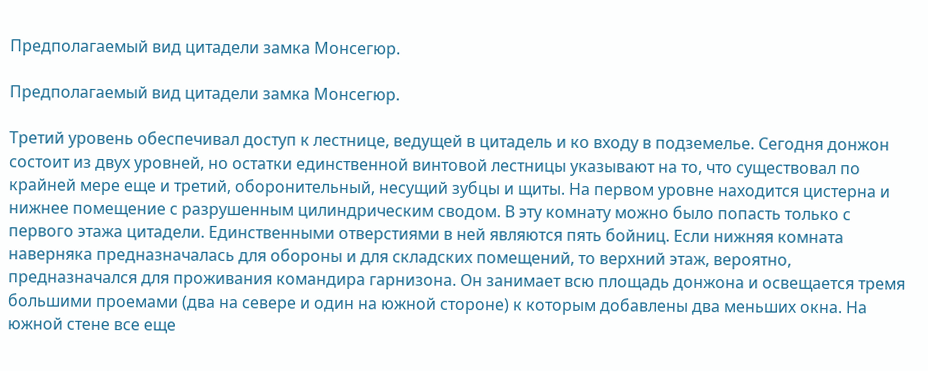Предполагаемый вид цитадели замка Монсегюр.

Предполагаемый вид цитадели замка Монсегюр.

Третий уровень обеспечивал доступ к лестнице, ведущей в цитадель и ко входу в подземелье. Сегодня донжон состоит из двух уровней, но остатки единственной винтовой лестницы указывают на то, что существовал по крайней мере еще и третий, оборонительный, несущий зубцы и щиты. На первом уровне находится цистерна и нижнее помещение с разрушенным цилиндрическим сводом. В эту комнату можно было попасть только с первого этажа цитадели. Единственными отверстиями в ней являются пять бойниц. Если нижняя комната наверняка предназначалась для обороны и для складских помещений, то верхний этаж, вероятно, предназначался для проживания командира гарнизона. Он занимает всю площадь донжона и освещается тремя большими проемами (два на севере и один на южной стороне) к которым добавлены два меньших окна. На южной стене все еще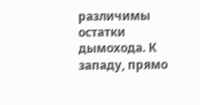различимы остатки дымохода. К западу, прямо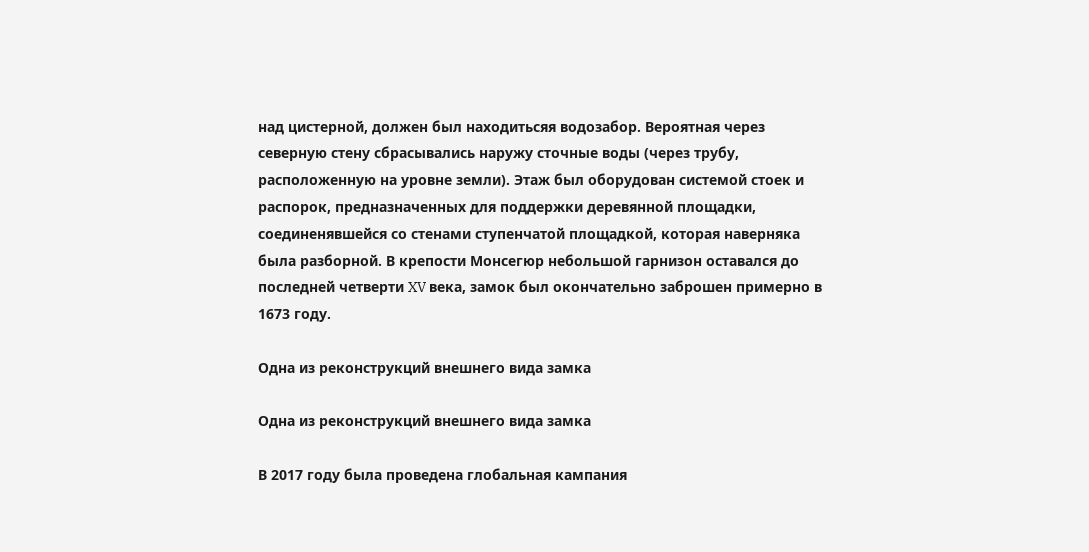над цистерной, должен был находитьсяя водозабор. Вероятная через северную стену сбрасывались наружу сточные воды (через трубу, расположенную на уровне земли). Этаж был оборудован системой стоек и распорок, предназначенных для поддержки деревянной площадки, соединенявшейся со стенами ступенчатой площадкой, которая наверняка была разборной. В крепости Монсегюр небольшой гарнизон оставался до последней четверти XV века, замок был окончательно заброшен примерно в 1673 году.

Одна из реконструкций внешнего вида замка

Одна из реконструкций внешнего вида замка

В 2017 году была проведена глобальная кампания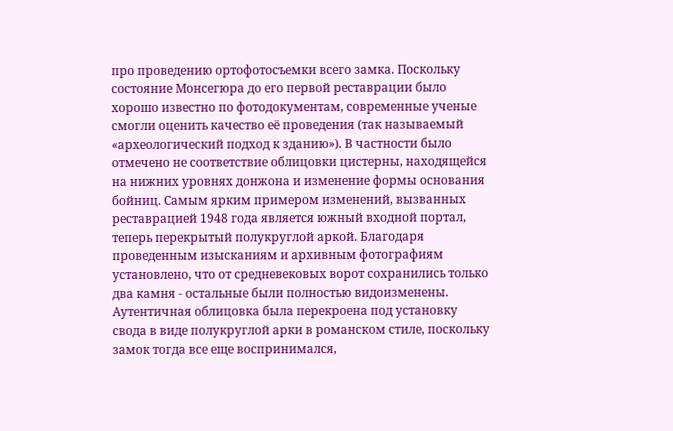про проведению ортофотосъемки всего замка. Поскольку состояние Монсегюра до его первой реставрации было хорошо известно по фотодокументам, современные ученые смогли оценить качество её проведения (так называемый «археологический подход к зданию»). В частности было отмечено не соответствие облицовки цистерны, находящейся на нижних уровнях донжона и изменение формы основания бойниц. Самым ярким примером изменений, вызванных реставрацией 1948 года является южный входной портал, теперь перекрытый полукруглой аркой. Благодаря проведенным изысканиям и архивным фотографиям установлено, что от средневековых ворот сохранились только два камня - остальные были полностью видоизменены. Аутентичная облицовка была перекроена под установку свода в виде полукруглой арки в романском стиле, поскольку замок тогда все еще воспринимался,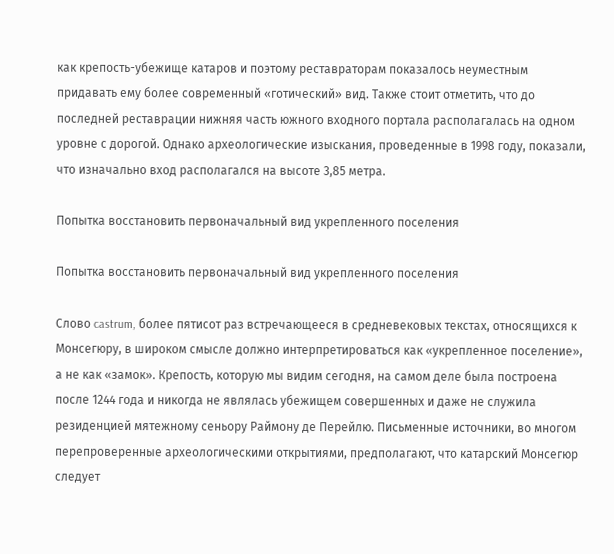как крепость-убежище катаров и поэтому реставраторам показалось неуместным придавать ему более современный «готический» вид. Также стоит отметить, что до последней реставрации нижняя часть южного входного портала располагалась на одном уровне с дорогой. Однако археологические изыскания, проведенные в 1998 году, показали, что изначально вход располагался на высоте 3,85 метра.

Попытка восстановить первоначальный вид укрепленного поселения

Попытка восстановить первоначальный вид укрепленного поселения

Слово castrum, более пятисот раз встречающееся в средневековых текстах, относящихся к Монсегюру, в широком смысле должно интерпретироваться как «укрепленное поселение», а не как «замок». Крепость, которую мы видим сегодня, на самом деле была построена после 1244 года и никогда не являлась убежищем совершенных и даже не служила резиденцией мятежному сеньору Раймону де Перейлю. Письменные источники, во многом перепроверенные археологическими открытиями, предполагают, что катарский Монсегюр следует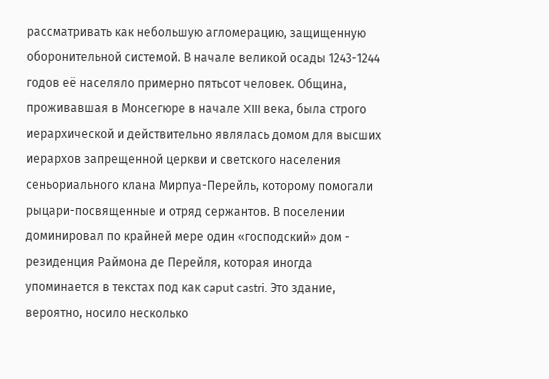рассматривать как небольшую агломерацию, защищенную оборонительной системой. В начале великой осады 1243-1244 годов её населяло примерно пятьсот человек. Община, проживавшая в Монсегюре в начале XIII века, была строго иерархической и действительно являлась домом для высших иерархов запрещенной церкви и светского населения сеньориального клана Мирпуа-Перейль, которому помогали рыцари-посвященные и отряд сержантов. В поселении доминировал по крайней мере один «господский» дом - резиденция Раймона де Перейля, которая иногда упоминается в текстах под как caput castri. Это здание, вероятно, носило несколько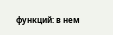функций: в нем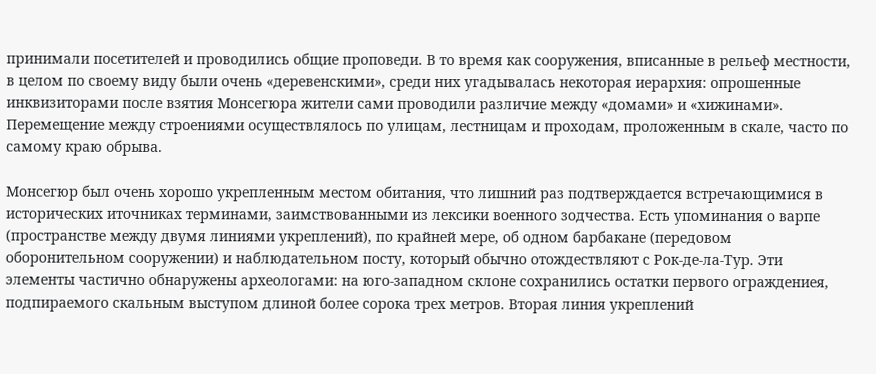принимали посетителей и проводились общие проповеди. В то время как сооружения, вписанные в рельеф местности, в целом по своему виду были очень «деревенскими», среди них угадывалась некоторая иерархия: опрошенные инквизиторами после взятия Монсегюра жители сами проводили различие между «домами» и «хижинами». Перемещение между строениями осуществлялось по улицам, лестницам и проходам, проложенным в скале, часто по самому краю обрыва.

Монсегюр был очень хорошо укрепленным местом обитания, что лишний раз подтверждается встречающимися в исторических иточниках терминами, заимствованными из лексики военного зодчества. Есть упоминания о варпе (пространстве между двумя линиями укреплений), по крайней мере, об одном барбакане (передовом оборонительном сооружении) и наблюдательном посту, который обычно отождествляют с Рок-де-ла-Тур. Эти элементы частично обнаружены археологами: на юго-западном склоне сохранились остатки первого ограждениея, подпираемого скальным выступом длиной более сорока трех метров. Вторая линия укреплений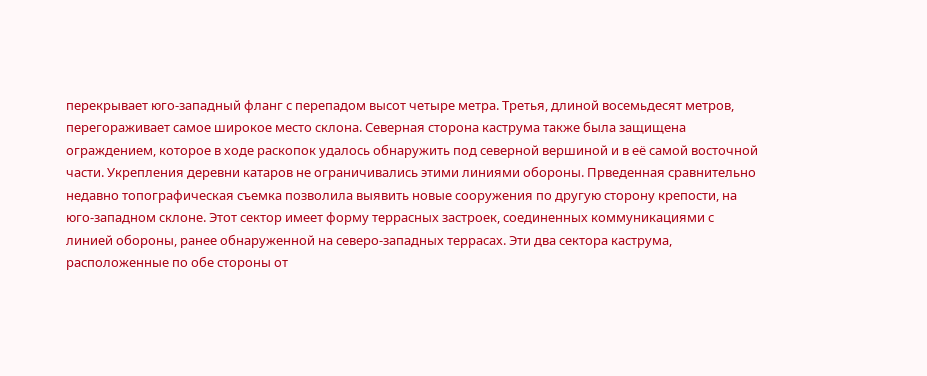перекрывает юго-западный фланг с перепадом высот четыре метра. Третья, длиной восемьдесят метров, перегораживает самое широкое место склона. Северная сторона каструма также была защищена ограждением, которое в ходе раскопок удалось обнаружить под северной вершиной и в её самой восточной части. Укрепления деревни катаров не ограничивались этими линиями обороны. Прведенная сравнительно недавно топографическая съемка позволила выявить новые сооружения по другую сторону крепости, на юго-западном склоне. Этот сектор имеет форму террасных застроек, соединенных коммуникациями с линией обороны, ранее обнаруженной на северо-западных террасах. Эти два сектора каструма, расположенные по обе стороны от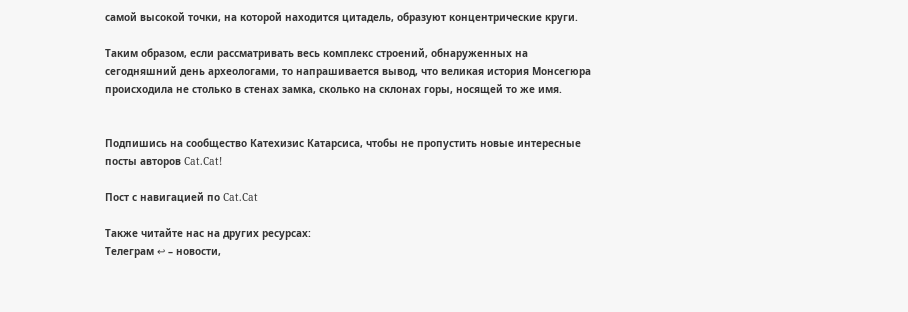самой высокой точки, на которой находится цитадель, образуют концентрические круги.

Таким образом, если рассматривать весь комплекс строений, обнаруженных на сегодняшний день археологами, то напрашивается вывод, что великая история Монсегюра происходила не столько в стенах замка, сколько на склонах горы, носящей то же имя.


Подпишись на сообщество Катехизис Катарсиса, чтобы не пропустить новые интересные посты авторов Cat.Cat!

Пост с навигацией по Cat.Cat

Также читайте нас на других ресурсах:
Телеграм ↩ – новости,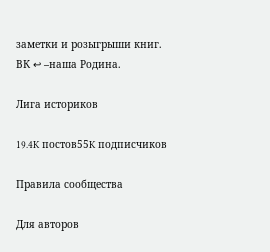заметки и розыгрыши книг.
ВК ↩ –наша Родина.

Лига историков

19.4K постов55K подписчиков

Правила сообщества

Для авторов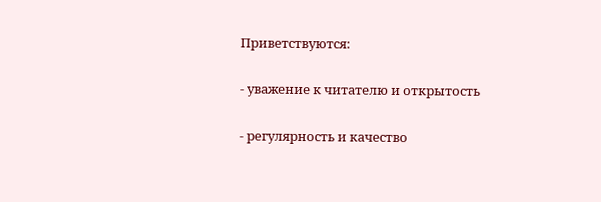Приветствуются:

- уважение к читателю и открытость

- регулярность и качество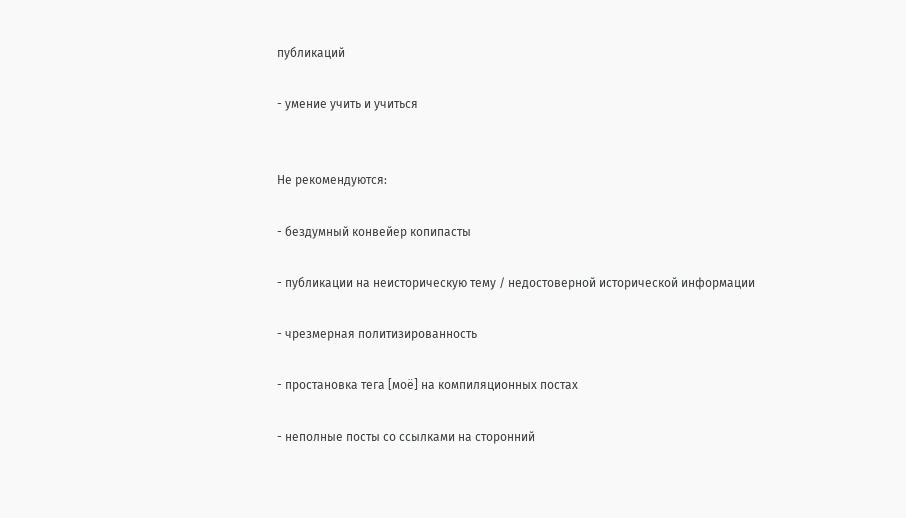публикаций

- умение учить и учиться


Не рекомендуются:

- бездумный конвейер копипасты

- публикации на неисторическую тему / недостоверной исторической информации

- чрезмерная политизированность

- простановка тега [моё] на компиляционных постах

- неполные посты со ссылками на сторонний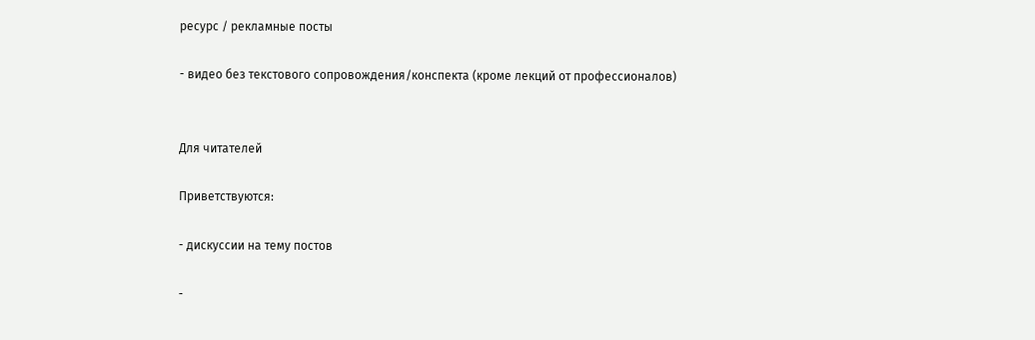ресурс / рекламные посты

- видео без текстового сопровождения/конспекта (кроме лекций от профессионалов)


Для читателей

Приветствуются:

- дискуссии на тему постов

-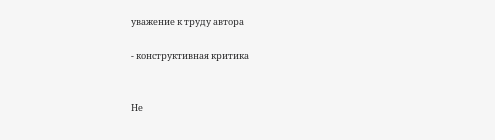уважение к труду автора

- конструктивная критика


Не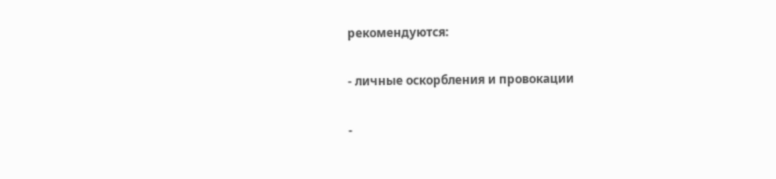рекомендуются:

- личные оскорбления и провокации

-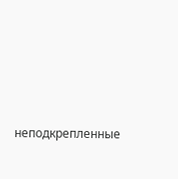неподкрепленные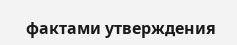фактами утверждения